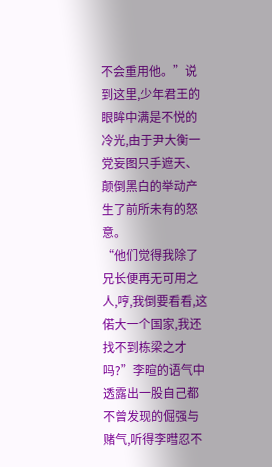不会重用他。”说到这里,少年君王的眼眸中满是不悦的冷光,由于尹大衡一党妄图只手遮天、颠倒黑白的举动产生了前所未有的怒意。
“他们觉得我除了兄长便再无可用之人,哼,我倒要看看,这偌大一个国家,我还找不到栋梁之才吗?”李暄的语气中透露出一股自己都不曾发现的倔强与赌气,听得李暳忍不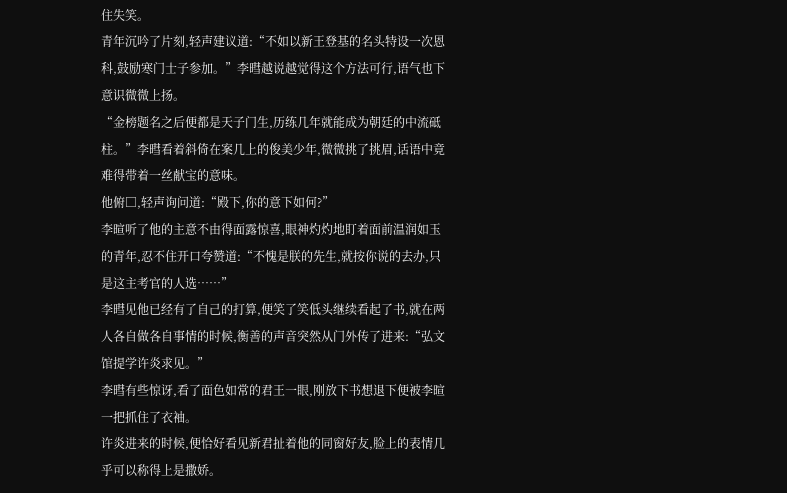住失笑。
青年沉吟了片刻,轻声建议道:“不如以新王登基的名头特设一次恩科,鼓励寒门士子参加。”李暳越说越觉得这个方法可行,语气也下意识微微上扬。
“金榜题名之后便都是天子门生,历练几年就能成为朝廷的中流砥柱。”李暳看着斜倚在案几上的俊美少年,微微挑了挑眉,话语中竟难得带着一丝献宝的意味。
他俯□,轻声询问道:“殿下,你的意下如何?”
李暄听了他的主意不由得面露惊喜,眼神灼灼地盯着面前温润如玉的青年,忍不住开口夸赞道:“不愧是朕的先生,就按你说的去办,只是这主考官的人选……”
李暳见他已经有了自己的打算,便笑了笑低头继续看起了书,就在两人各自做各自事情的时候,衡善的声音突然从门外传了进来:“弘文馆提学许炎求见。”
李暳有些惊讶,看了面色如常的君王一眼,刚放下书想退下便被李暄一把抓住了衣袖。
许炎进来的时候,便恰好看见新君扯着他的同窗好友,脸上的表情几乎可以称得上是撒娇。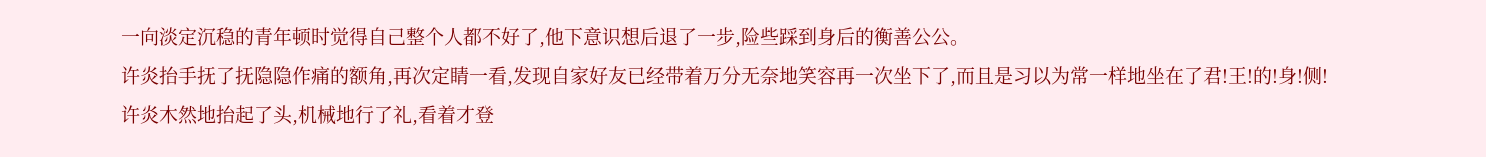一向淡定沉稳的青年顿时觉得自己整个人都不好了,他下意识想后退了一步,险些踩到身后的衡善公公。
许炎抬手抚了抚隐隐作痛的额角,再次定睛一看,发现自家好友已经带着万分无奈地笑容再一次坐下了,而且是习以为常一样地坐在了君!王!的!身!侧!
许炎木然地抬起了头,机械地行了礼,看着才登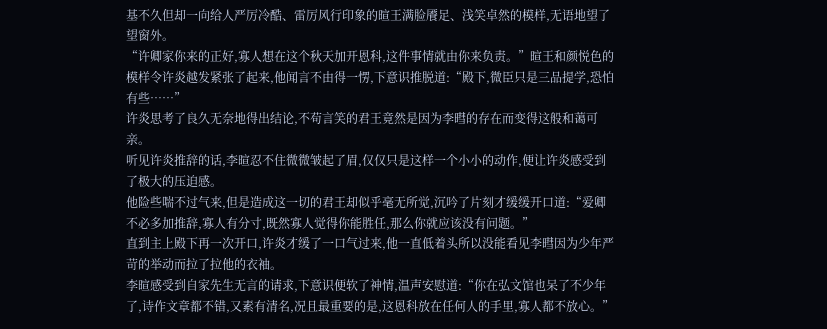基不久但却一向给人严厉冷酷、雷厉风行印象的暄王满脸餍足、浅笑卓然的模样,无语地望了望窗外。
“许卿家你来的正好,寡人想在这个秋天加开恩科,这件事情就由你来负责。”暄王和颜悦色的模样令许炎越发紧张了起来,他闻言不由得一愣,下意识推脱道:“殿下,微臣只是三品提学,恐怕有些……”
许炎思考了良久无奈地得出结论,不苟言笑的君王竟然是因为李暳的存在而变得这般和蔼可亲。
听见许炎推辞的话,李暄忍不住微微皱起了眉,仅仅只是这样一个小小的动作,便让许炎感受到了极大的压迫感。
他险些喘不过气来,但是造成这一切的君王却似乎毫无所觉,沉吟了片刻才缓缓开口道:“爱卿不必多加推辞,寡人有分寸,既然寡人觉得你能胜任,那么你就应该没有问题。”
直到主上殿下再一次开口,许炎才缓了一口气过来,他一直低着头所以没能看见李暳因为少年严苛的举动而拉了拉他的衣袖。
李暄感受到自家先生无言的请求,下意识便软了神情,温声安慰道:“你在弘文馆也呆了不少年了,诗作文章都不错,又素有清名,况且最重要的是,这恩科放在任何人的手里,寡人都不放心。”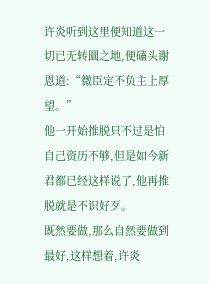许炎听到这里便知道这一切已无转圜之地,便磕头谢恩道:“微臣定不负主上厚望。”
他一开始推脱只不过是怕自己资历不够,但是如今新君都已经这样说了,他再推脱就是不识好歹。
既然要做,那么自然要做到最好,这样想着,许炎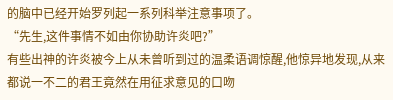的脑中已经开始罗列起一系列科举注意事项了。
“先生,这件事情不如由你协助许炎吧?”
有些出神的许炎被今上从未曾听到过的温柔语调惊醒,他惊异地发现,从来都说一不二的君王竟然在用征求意见的口吻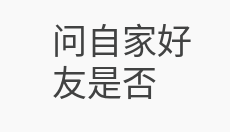问自家好友是否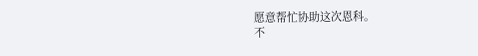愿意帮忙协助这次恩科。
不